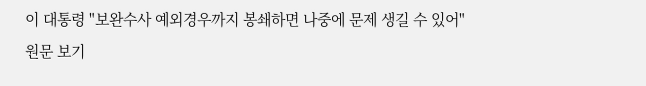이 대통령 "보완수사 예외경우까지 봉쇄하면 나중에 문제 생길 수 있어"
원문 보기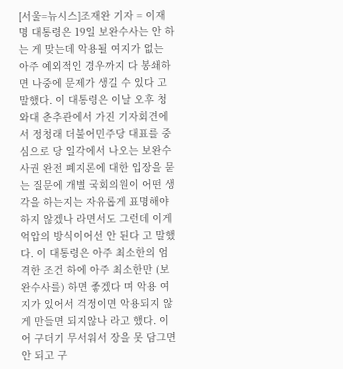[서울=뉴시스]조재완 기자 = 이재명 대통령은 19일 보완수사는 안 하는 게 맞는데 악용될 여지가 없는 아주 예외적인 경우까지 다 봉쇄하면 나중에 문제가 생길 수 있다 고 말했다. 이 대통령은 이날 오후 청와대 춘추관에서 가진 기자회견에서 정청래 더불어민주당 대표를 중심으로 당 일각에서 나오는 보완수사권 완전 폐지론에 대한 입장을 묻는 질문에 개별 국회의원이 어떤 생각을 하는지는 자유롭게 표명해야 하지 않겠나 라면서도 그런데 이게 억압의 방식이어선 안 된다 고 말했다. 이 대통령은 아주 최소한의 엄격한 조건 하에 아주 최소한만 (보완수사를) 하면 좋겠다 며 악용 여지가 있어서 걱정이면 악용되지 않게 만들면 되지않나 라고 했다. 이어 구더기 무서워서 장을 못 담그면 안 되고 구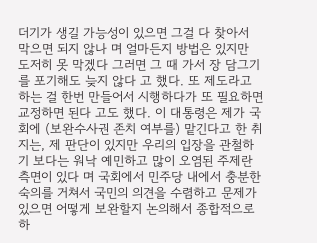더기가 생길 가능성이 있으면 그걸 다 찾아서 막으면 되지 않나 며 얼마든지 방법은 있지만 도저히 못 막겠다 그러면 그 때 가서 장 담그기를 포기해도 늦지 않다 고 했다. 또 제도라고 하는 걸 한번 만들어서 시행하다가 또 필요하면 교정하면 된다 고도 했다. 이 대통령은 제가 국회에 (보완수사권 존치 여부를) 맡긴다고 한 취지는, 제 판단이 있지만 우리의 입장을 관철하기 보다는 워낙 예민하고 많이 오염된 주제란 측면이 있다 며 국회에서 민주당 내에서 충분한 숙의를 거쳐서 국민의 의견을 수렴하고 문제가 있으면 어떻게 보완할지 논의해서 종합적으로 하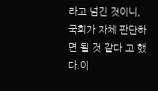라고 넘긴 것이니, 국회가 자체 판단하면 될 것 같다 고 했다.이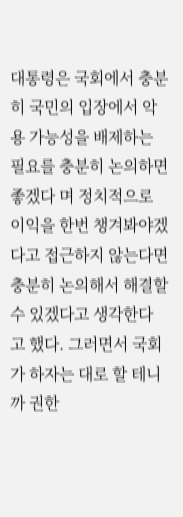대통령은 국회에서 충분히 국민의 입장에서 악용 가능성을 배제하는 필요를 충분히 논의하면 좋겠다 며 정치적으로 이익을 한번 챙겨봐야겠다고 접근하지 않는다면 충분히 논의해서 해결할 수 있겠다고 생각한다 고 했다. 그러면서 국회가 하자는 대로 할 테니까 권한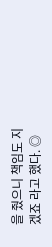을 줬으니 책임도 지겠죠 라고 했다. ◎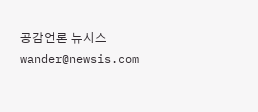공감언론 뉴시스 wander@newsis.com